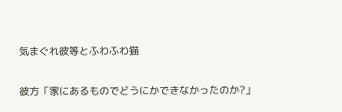気まぐれ彼等とふわふわ猫

彼方「家にあるものでどうにかできなかったのか?」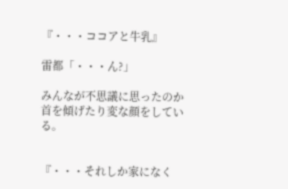『・・・ココアと牛乳』

雷都「・・・ん?」

みんなが不思議に思ったのか首を傾げたり変な顔をしている。


『・・・それしか家になく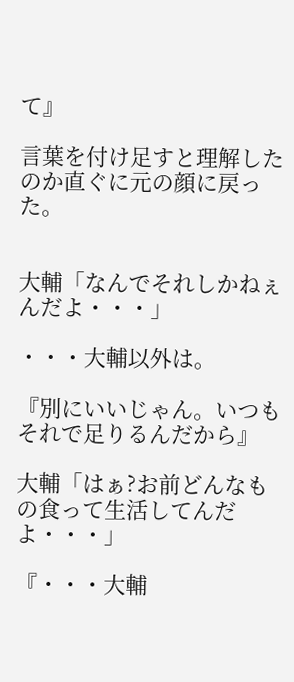て』

言葉を付け足すと理解したのか直ぐに元の顔に戻った。


大輔「なんでそれしかねぇんだよ・・・」

・・・大輔以外は。

『別にいいじゃん。いつもそれで足りるんだから』

大輔「はぁ?お前どんなもの食って生活してんだよ・・・」

『・・・大輔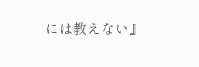には教えない』